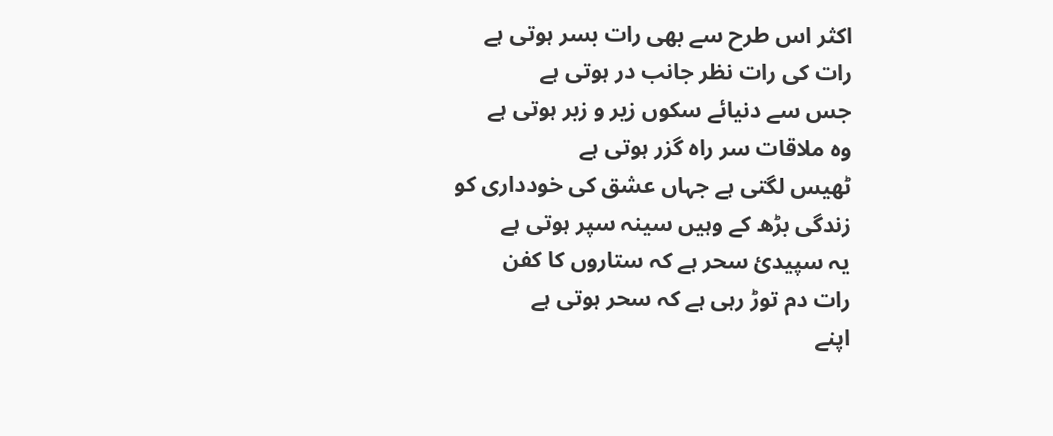اکثر اس طرح سے بھی رات بسر ہوتی ہے
رات کی رات نظر جانب در ہوتی ہے
جس سے دنیائے سکوں زیر و زبر ہوتی ہے
وہ ملاقات سر راہ گزر ہوتی ہے
ٹھیس لگتی ہے جہاں عشق کی خودداری کو
زندگی بڑھ کے وہیں سینہ سپر ہوتی ہے
یہ سپیدیٔ سحر ہے کہ ستاروں کا کفن
رات دم توڑ رہی ہے کہ سحر ہوتی ہے
اپنے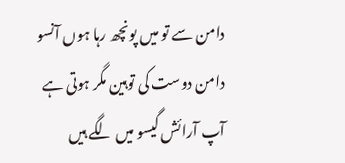دامن سے تو میں پونچھ رہا ہوں آنسو
دامن دوست کی توہین مگر ہوتی ہے
آپ آرائش گیسو میں لگے ہیں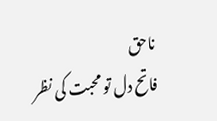ناحق
فاتح دل تو محبت کی نظر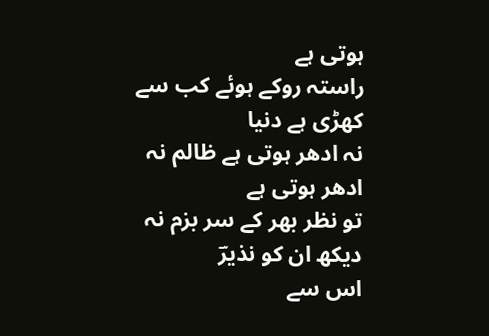ہوتی ہے
راستہ روکے ہوئے کب سے کھڑی ہے دنیا
نہ ادھر ہوتی ہے ظالم نہ ادھر ہوتی ہے
تو نظر بھر کے سر بزم نہ دیکھ ان کو نذیرؔ
اس سے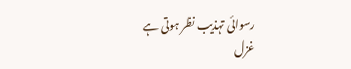رسوائی تہذیب نظر ہوتی ہے
غزل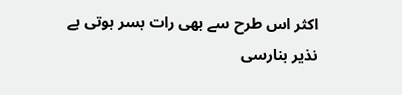اکثر اس طرح سے بھی رات بسر ہوتی ہے
نذیر بنارسی